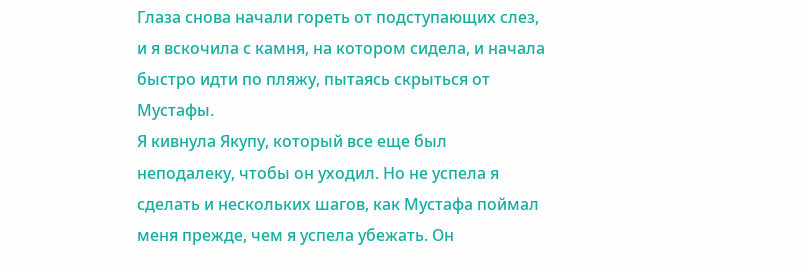Глаза снова начали гореть от подступающих слез, и я вскочила с камня, на котором сидела, и начала быстро идти по пляжу, пытаясь скрыться от Мустафы.
Я кивнула Якупу, который все еще был неподалеку, чтобы он уходил. Но не успела я сделать и нескольких шагов, как Мустафа поймал меня прежде, чем я успела убежать. Он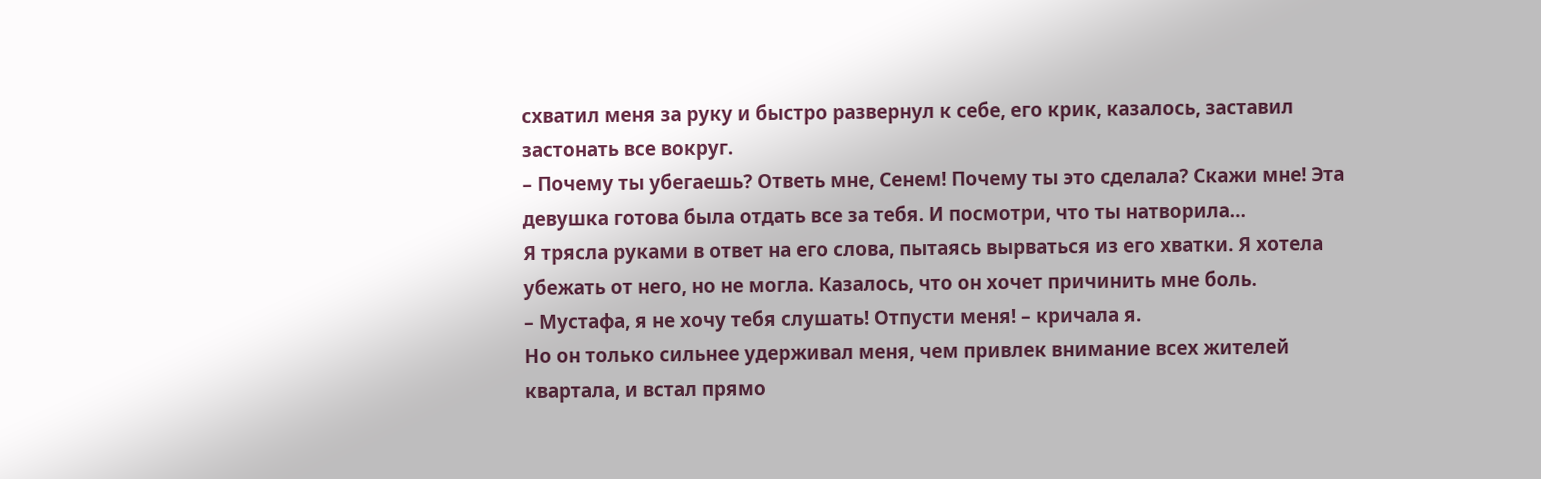схватил меня за руку и быстро развернул к себе, его крик, казалось, заставил застонать все вокруг.
– Почему ты убегаешь? Ответь мне, Сенем! Почему ты это сделала? Скажи мне! Эта девушка готова была отдать все за тебя. И посмотри, что ты натворила…
Я трясла руками в ответ на его слова, пытаясь вырваться из его хватки. Я хотела убежать от него, но не могла. Казалось, что он хочет причинить мне боль.
– Мустафа, я не хочу тебя слушать! Отпусти меня! – кричала я.
Но он только сильнее удерживал меня, чем привлек внимание всех жителей квартала, и встал прямо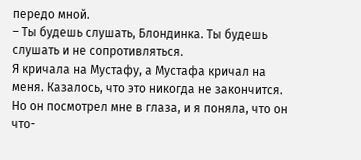передо мной.
– Ты будешь слушать, Блондинка. Ты будешь слушать и не сопротивляться.
Я кричала на Мустафу, а Мустафа кричал на меня. Казалось, что это никогда не закончится. Но он посмотрел мне в глаза, и я поняла, что он что-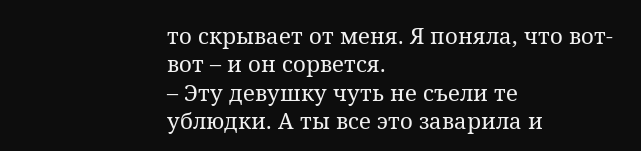то скрывает от меня. Я поняла, что вот-вот – и он сорвется.
– Эту девушку чуть не съели те ублюдки. А ты все это заварила и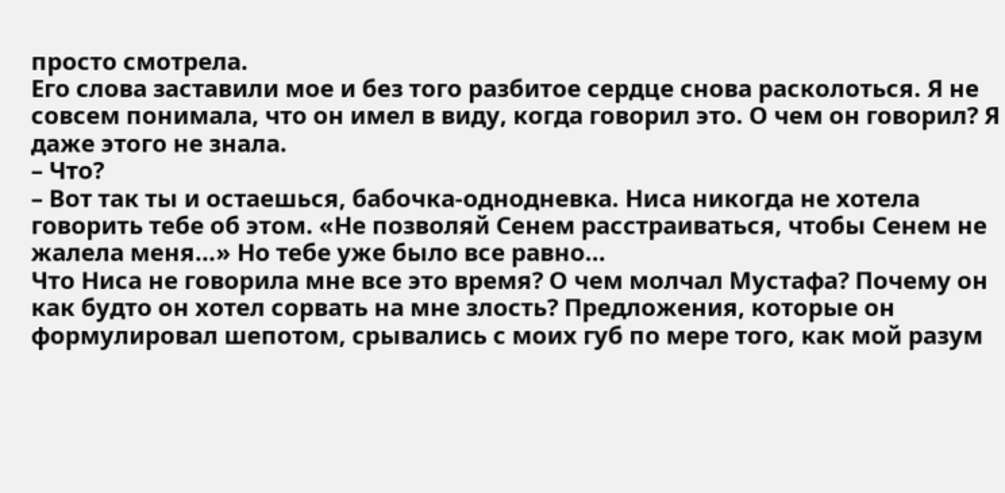просто смотрела.
Его слова заставили мое и без того разбитое сердце снова расколоться. Я не совсем понимала, что он имел в виду, когда говорил это. О чем он говорил? Я даже этого не знала.
– Что?
– Вот так ты и остаешься, бабочка-однодневка. Ниса никогда не хотела говорить тебе об этом. «Не позволяй Сенем расстраиваться, чтобы Сенем не жалела меня…» Но тебе уже было все равно…
Что Ниса не говорила мне все это время? О чем молчал Мустафа? Почему он как будто он хотел сорвать на мне злость? Предложения, которые он формулировал шепотом, срывались с моих губ по мере того, как мой разум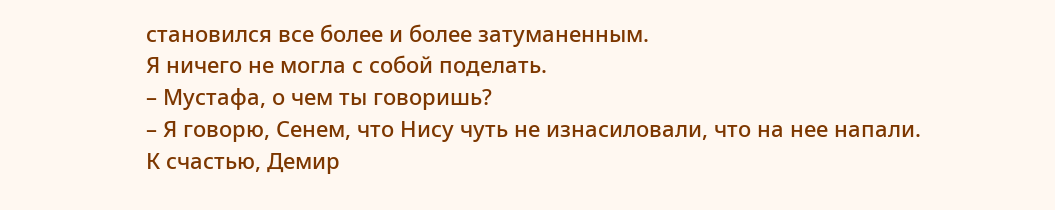становился все более и более затуманенным.
Я ничего не могла с собой поделать.
– Мустафа, о чем ты говоришь?
– Я говорю, Сенем, что Нису чуть не изнасиловали, что на нее напали. К счастью, Демир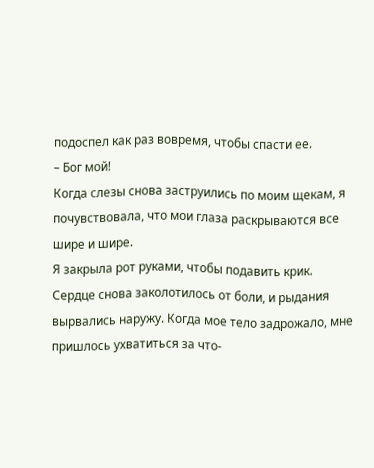подоспел как раз вовремя, чтобы спасти ее.
– Бог мой!
Когда слезы снова заструились по моим щекам, я почувствовала, что мои глаза раскрываются все шире и шире.
Я закрыла рот руками, чтобы подавить крик. Сердце снова заколотилось от боли, и рыдания вырвались наружу. Когда мое тело задрожало, мне пришлось ухватиться за что-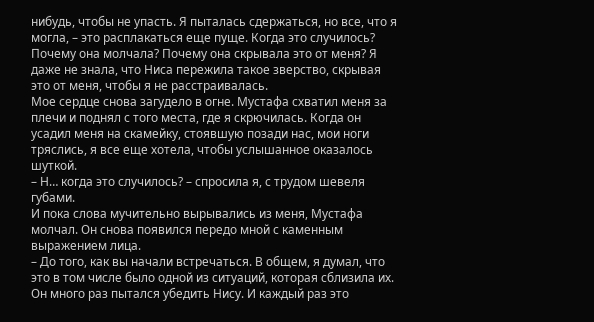нибудь, чтобы не упасть. Я пыталась сдержаться, но все, что я могла, – это расплакаться еще пуще. Когда это случилось? Почему она молчала? Почему она скрывала это от меня? Я даже не знала, что Ниса пережила такое зверство, скрывая это от меня, чтобы я не расстраивалась.
Мое сердце снова загудело в огне. Мустафа схватил меня за плечи и поднял с того места, где я скрючилась. Когда он усадил меня на скамейку, стоявшую позади нас, мои ноги тряслись, я все еще хотела, чтобы услышанное оказалось шуткой.
– Н… когда это случилось? – спросила я, с трудом шевеля губами.
И пока слова мучительно вырывались из меня, Мустафа молчал. Он снова появился передо мной с каменным выражением лица.
– До того, как вы начали встречаться. В общем, я думал, что это в том числе было одной из ситуаций, которая сблизила их. Он много раз пытался убедить Нису. И каждый раз это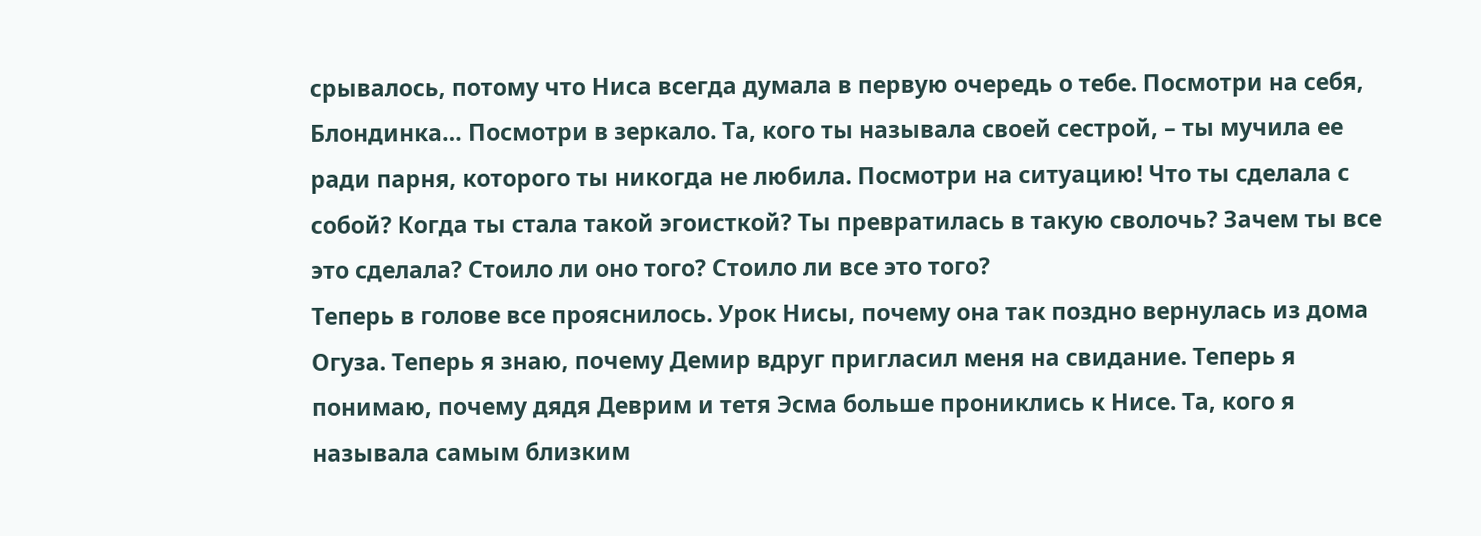срывалось, потому что Ниса всегда думала в первую очередь о тебе. Посмотри на себя, Блондинка… Посмотри в зеркало. Та, кого ты называла своей сестрой, – ты мучила ее ради парня, которого ты никогда не любила. Посмотри на ситуацию! Что ты сделала с собой? Когда ты стала такой эгоисткой? Ты превратилась в такую сволочь? Зачем ты все это сделала? Стоило ли оно того? Стоило ли все это того?
Теперь в голове все прояснилось. Урок Нисы, почему она так поздно вернулась из дома Огуза. Теперь я знаю, почему Демир вдруг пригласил меня на свидание. Теперь я понимаю, почему дядя Деврим и тетя Эсма больше прониклись к Нисе. Та, кого я называла самым близким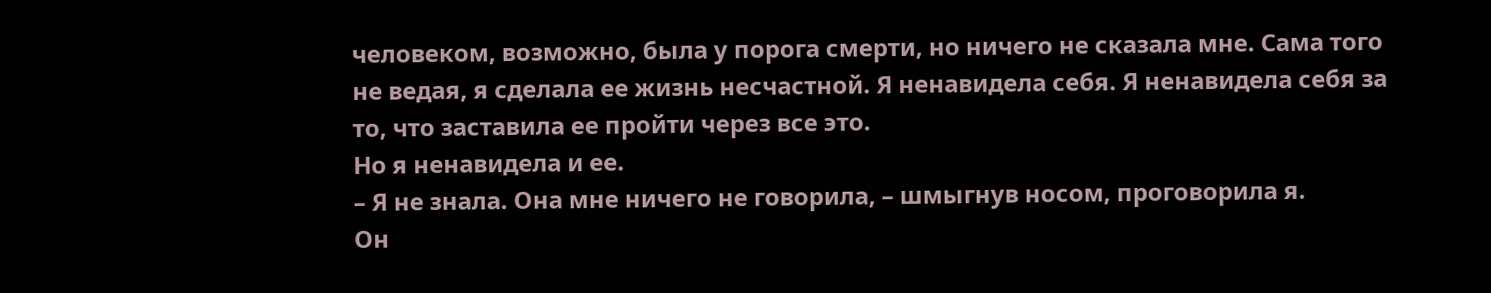человеком, возможно, была у порога смерти, но ничего не сказала мне. Сама того не ведая, я сделала ее жизнь несчастной. Я ненавидела себя. Я ненавидела себя за то, что заставила ее пройти через все это.
Но я ненавидела и ее.
– Я не знала. Она мне ничего не говорила, – шмыгнув носом, проговорила я.
Он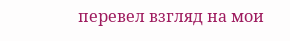перевел взгляд на мои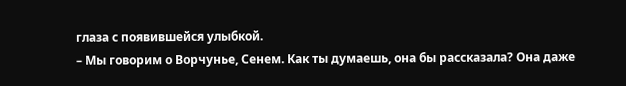глаза с появившейся улыбкой.
– Мы говорим о Ворчунье, Сенем. Как ты думаешь, она бы рассказала? Она даже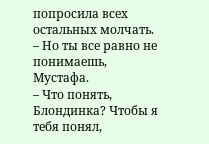попросила всех остальных молчать.
– Но ты все равно не понимаешь, Мустафа.
– Что понять, Блондинка? Чтобы я тебя понял,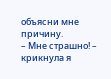объясни мне причину.
– Мне страшно! – крикнула я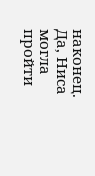наконец. Да, Ниса могла пройти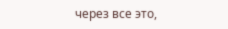через все это,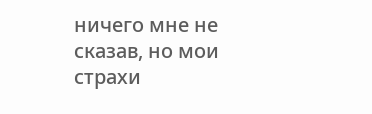ничего мне не сказав, но мои страхи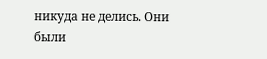никуда не делись. Они были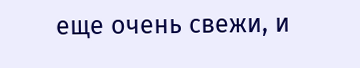еще очень свежи, и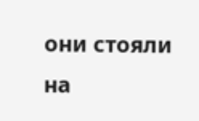они стояли на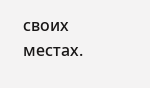своих местах.